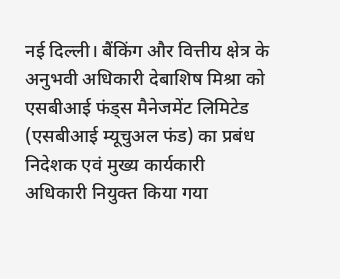नई दिल्ली। बैंकिंग और वित्तीय क्षेत्र के अनुभवी अधिकारी देबाशिष मिश्रा को एसबीआई फंड्स मैनेजमेंट लिमिटेड (एसबीआई म्यूचुअल फंड) का प्रबंध निदेशक एवं मुख्य कार्यकारी अधिकारी नियुक्त किया गया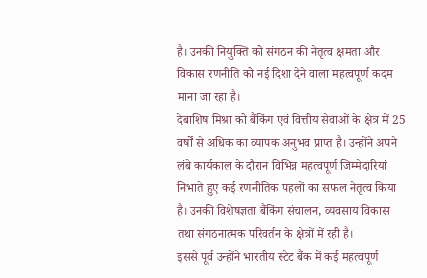है। उनकी नियुक्ति को संगठन की नेतृत्व क्षमता और विकास रणनीति को नई दिशा देने वाला महत्वपूर्ण कदम माना जा रहा है।
देबाशिष मिश्रा को बैंकिंग एवं वित्तीय सेवाओं के क्षेत्र में 25 वर्षों से अधिक का व्यापक अनुभव प्राप्त है। उन्होंने अपने लंबे कार्यकाल के दौरान विभिन्न महत्वपूर्ण जिम्मेदारियां निभाते हुए कई रणनीतिक पहलों का सफल नेतृत्व किया है। उनकी विशेषज्ञता बैंकिंग संचालन, व्यवसाय विकास तथा संगठनात्मक परिवर्तन के क्षेत्रों में रही है।
इससे पूर्व उन्होंने भारतीय स्टेट बैंक में कई महत्वपूर्ण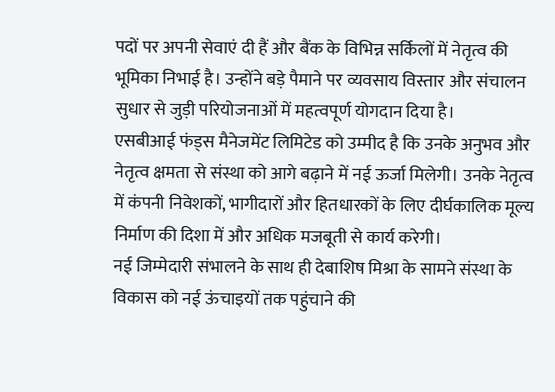पदों पर अपनी सेवाएं दी हैं और बैंक के विभिन्न सर्किलों में नेतृत्व की भूमिका निभाई है। उन्होंने बड़े पैमाने पर व्यवसाय विस्तार और संचालन सुधार से जुड़ी परियोजनाओं में महत्वपूर्ण योगदान दिया है।
एसबीआई फंड्स मैनेजमेंट लिमिटेड को उम्मीद है कि उनके अनुभव और नेतृत्व क्षमता से संस्था को आगे बढ़ाने में नई ऊर्जा मिलेगी। उनके नेतृत्व में कंपनी निवेशकों, भागीदारों और हितधारकों के लिए दीर्घकालिक मूल्य निर्माण की दिशा में और अधिक मजबूती से कार्य करेगी।
नई जिम्मेदारी संभालने के साथ ही देबाशिष मिश्रा के सामने संस्था के विकास को नई ऊंचाइयों तक पहुंचाने की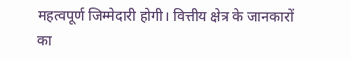महत्वपूर्ण जिम्मेदारी होगी। वित्तीय क्षेत्र के जानकारों का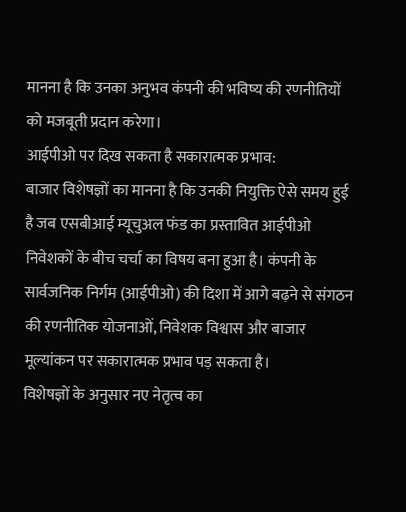मानना है कि उनका अनुभव कंपनी की भविष्य की रणनीतियों को मजबूती प्रदान करेगा।
आईपीओ पर दिख सकता है सकारात्मक प्रभाव:
बाजार विशेषज्ञों का मानना है कि उनकी नियुक्ति ऐसे समय हुई है जब एसबीआई म्यूचुअल फंड का प्रस्तावित आईपीओ निवेशकों के बीच चर्चा का विषय बना हुआ है। कंपनी के सार्वजनिक निर्गम (आईपीओ) की दिशा में आगे बढ़ने से संगठन की रणनीतिक योजनाओं, निवेशक विश्वास और बाजार मूल्यांकन पर सकारात्मक प्रभाव पड़ सकता है।
विशेषज्ञों के अनुसार नए नेतृत्व का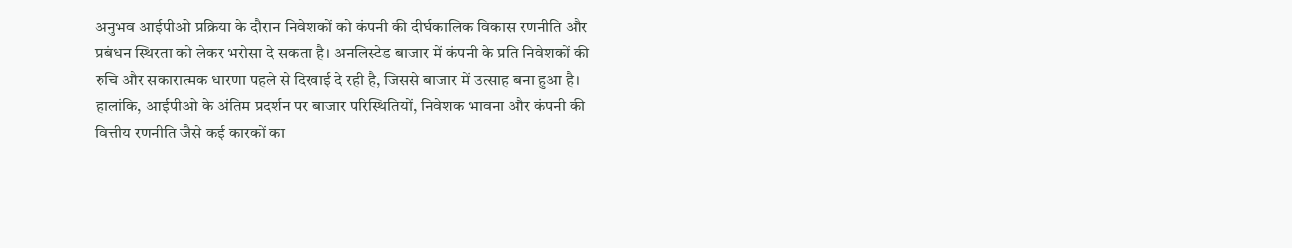अनुभव आईपीओ प्रक्रिया के दौरान निवेशकों को कंपनी की दीर्घकालिक विकास रणनीति और प्रबंधन स्थिरता को लेकर भरोसा दे सकता है। अनलिस्टेड बाजार में कंपनी के प्रति निवेशकों की रुचि और सकारात्मक धारणा पहले से दिखाई दे रही है, जिससे बाजार में उत्साह बना हुआ है।
हालांकि, आईपीओ के अंतिम प्रदर्शन पर बाजार परिस्थितियों, निवेशक भावना और कंपनी की वित्तीय रणनीति जैसे कई कारकों का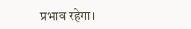प्रभाव रहेगा।